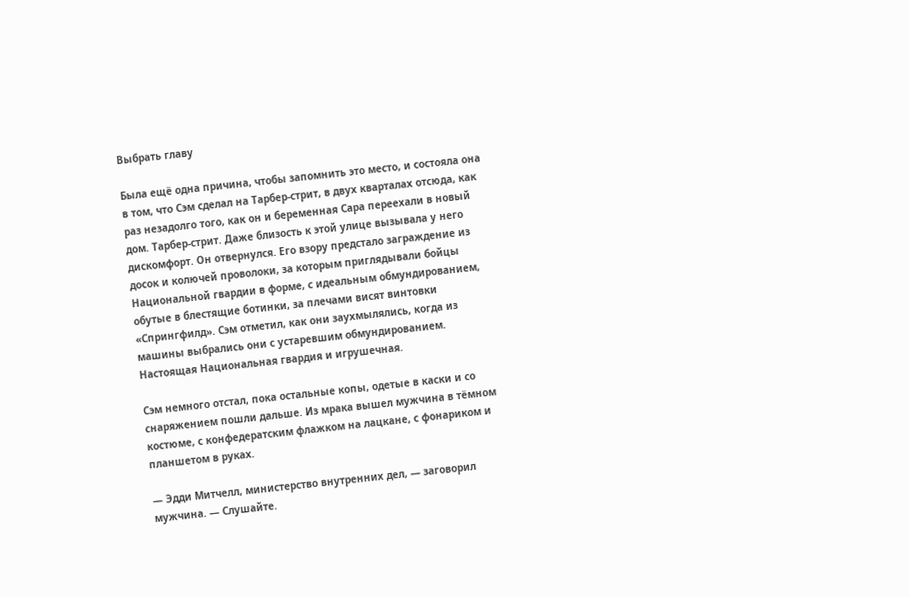Выбрать главу

Была ещё одна причина, чтобы запомнить это место, и состояла она в том, что Сэм сделал на Тарбер-стрит, в двух кварталах отсюда, как раз незадолго того, как он и беременная Сара переехали в новый дом. Тарбер-стрит. Даже близость к этой улице вызывала у него дискомфорт. Он отвернулся. Его взору предстало заграждение из досок и колючей проволоки, за которым приглядывали бойцы Национальной гвардии в форме, с идеальным обмундированием, обутые в блестящие ботинки, за плечами висят винтовки «Спрингфилд». Сэм отметил, как они заухмылялись, когда из машины выбрались они с устаревшим обмундированием. Настоящая Национальная гвардия и игрушечная.

Сэм немного отстал, пока остальные копы, одетые в каски и со снаряжением пошли дальше. Из мрака вышел мужчина в тёмном костюме, с конфедератским флажком на лацкане, с фонариком и планшетом в руках.

— Эдди Митчелл, министерство внутренних дел, — заговорил мужчина. — Слушайте.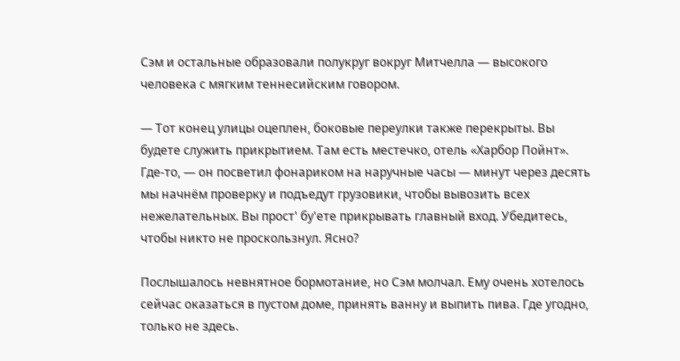Сэм и остальные образовали полукруг вокруг Митчелла — высокого человека с мягким теннесийским говором.

— Тот конец улицы оцеплен, боковые переулки также перекрыты. Вы будете служить прикрытием. Там есть местечко, отель «Харбор Пойнт». Где-то, — он посветил фонариком на наручные часы — минут через десять мы начнём проверку и подъедут грузовики, чтобы вывозить всех нежелательных. Вы прост' бу'ете прикрывать главный вход. Убедитесь, чтобы никто не проскользнул. Ясно?

Послышалось невнятное бормотание, но Сэм молчал. Ему очень хотелось сейчас оказаться в пустом доме, принять ванну и выпить пива. Где угодно, только не здесь.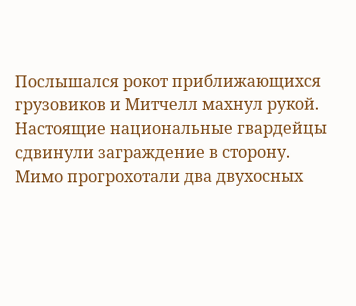Послышался рокот приближающихся грузовиков и Митчелл махнул рукой. Настоящие национальные гвардейцы сдвинули заграждение в сторону. Мимо прогрохотали два двухосных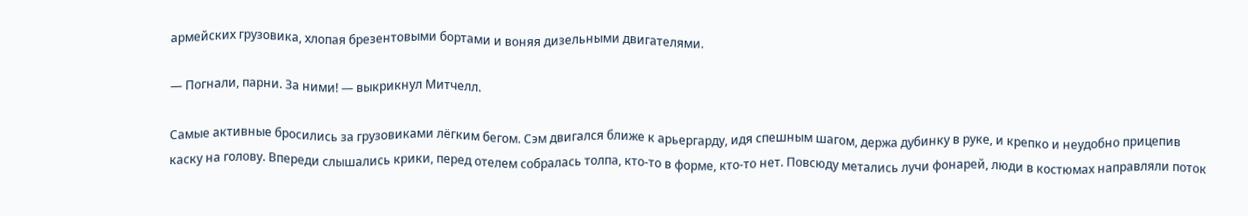армейских грузовика, хлопая брезентовыми бортами и воняя дизельными двигателями.

— Погнали, парни. За ними! — выкрикнул Митчелл.

Самые активные бросились за грузовиками лёгким бегом. Сэм двигался ближе к арьергарду, идя спешным шагом, держа дубинку в руке, и крепко и неудобно прицепив каску на голову. Впереди слышались крики, перед отелем собралась толпа, кто-то в форме, кто-то нет. Повсюду метались лучи фонарей, люди в костюмах направляли поток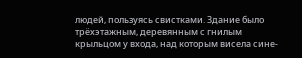людей, пользуясь свистками. Здание было трёхэтажным, деревянным с гнилым крыльцом у входа, над которым висела сине-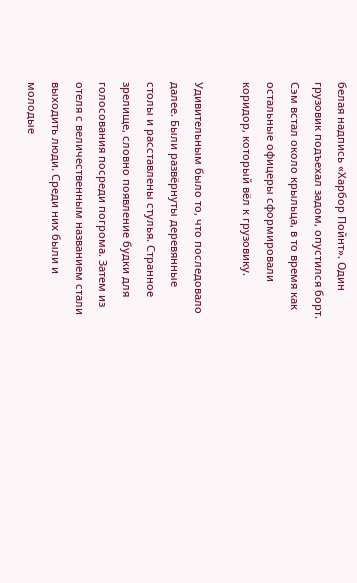белая надпись «Харбор Пойнт». Один грузовик подъехал задом, опустился борт. Сэм встал около крыльца, в то время как остальные офицеры сформировали коридор, который вёл к грузовику.

Удивительным было то, что последовало далее. Были развёрнуты деревянные столы и расставлены стулья. Странное зрелище, словно появление будки для голосования посреди погрома. Затем из отеля с величественным названием стали выходить люди. Среди них были и молодые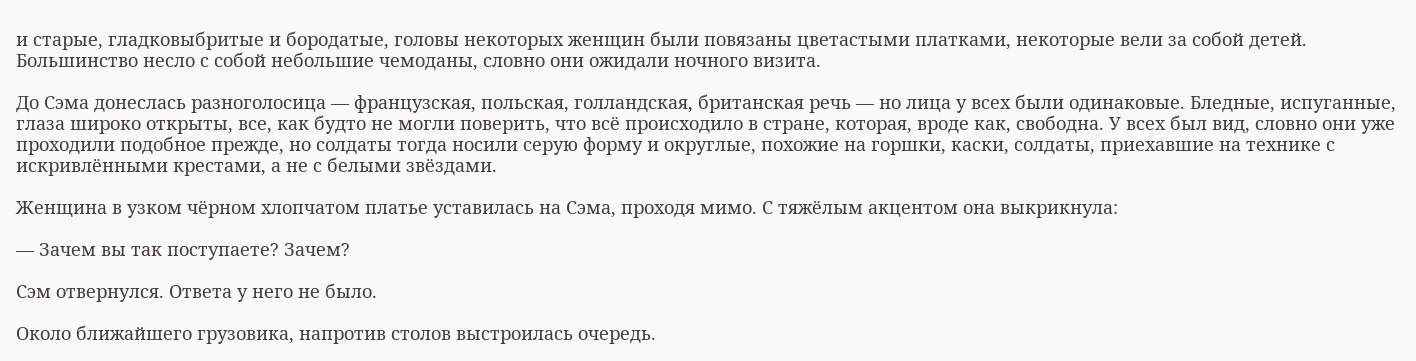и старые, гладковыбритые и бородатые, головы некоторых женщин были повязаны цветастыми платками, некоторые вели за собой детей. Большинство несло с собой небольшие чемоданы, словно они ожидали ночного визита.

До Сэма донеслась разноголосица — французская, польская, голландская, британская речь — но лица у всех были одинаковые. Бледные, испуганные, глаза широко открыты, все, как будто не могли поверить, что всё происходило в стране, которая, вроде как, свободна. У всех был вид, словно они уже проходили подобное прежде, но солдаты тогда носили серую форму и округлые, похожие на горшки, каски, солдаты, приехавшие на технике с искривлёнными крестами, а не с белыми звёздами.

Женщина в узком чёрном хлопчатом платье уставилась на Сэма, проходя мимо. С тяжёлым акцентом она выкрикнула:

— Зачем вы так поступаете? Зачем?

Сэм отвернулся. Ответа у него не было.

Около ближайшего грузовика, напротив столов выстроилась очередь.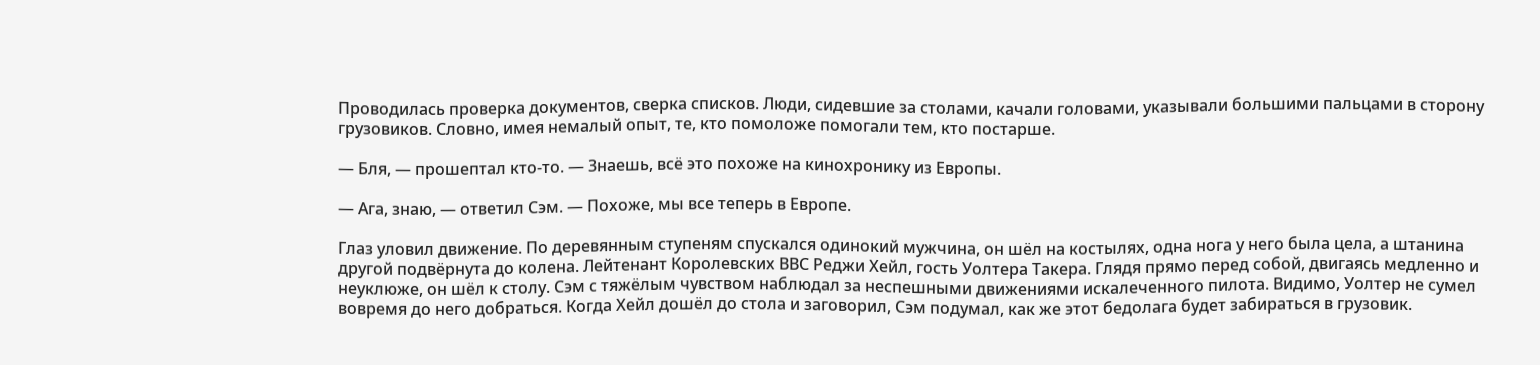Проводилась проверка документов, сверка списков. Люди, сидевшие за столами, качали головами, указывали большими пальцами в сторону грузовиков. Словно, имея немалый опыт, те, кто помоложе помогали тем, кто постарше.

— Бля, — прошептал кто-то. — Знаешь, всё это похоже на кинохронику из Европы.

— Ага, знаю, — ответил Сэм. — Похоже, мы все теперь в Европе.

Глаз уловил движение. По деревянным ступеням спускался одинокий мужчина, он шёл на костылях, одна нога у него была цела, а штанина другой подвёрнута до колена. Лейтенант Королевских ВВС Реджи Хейл, гость Уолтера Такера. Глядя прямо перед собой, двигаясь медленно и неуклюже, он шёл к столу. Сэм с тяжёлым чувством наблюдал за неспешными движениями искалеченного пилота. Видимо, Уолтер не сумел вовремя до него добраться. Когда Хейл дошёл до стола и заговорил, Сэм подумал, как же этот бедолага будет забираться в грузовик.